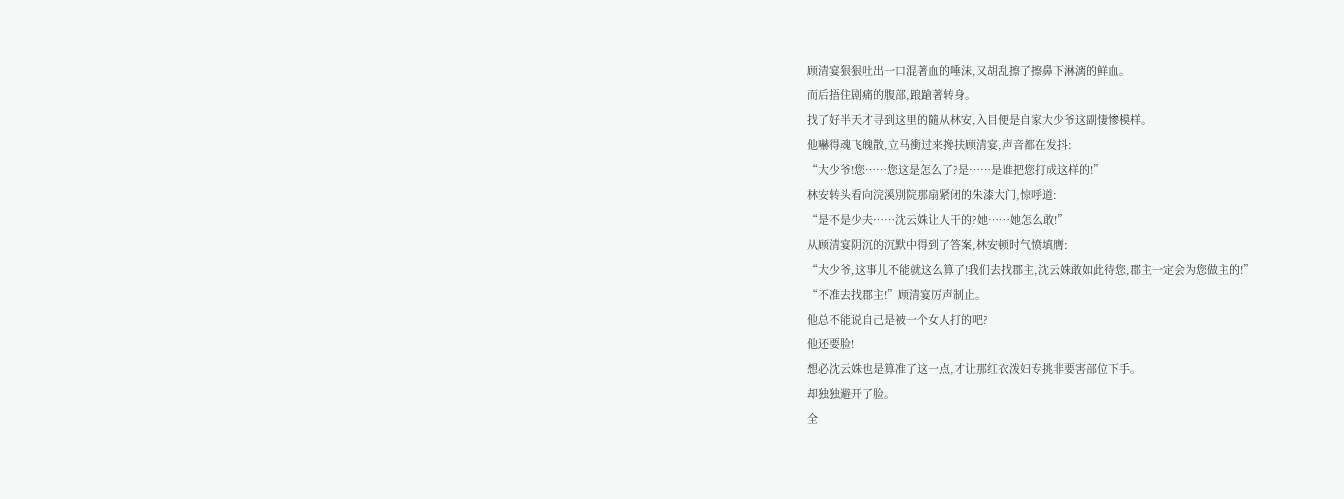顾清宴狠狠吐出一口混著血的唾沫,又胡乱擦了擦鼻下淋漓的鲜血。
而后捂住剧痛的腹部,踉蹌著转身。
找了好半天才寻到这里的隨从林安,入目便是自家大少爷这副悽惨模样。
他嚇得魂飞魄散,立马衝过来搀扶顾清宴,声音都在发抖:
“大少爷!您……您这是怎么了?是……是谁把您打成这样的!”
林安转头看向浣溪別院那扇紧闭的朱漆大门,惊呼道:
“是不是少夫……沈云姝让人干的?她……她怎么敢!”
从顾清宴阴沉的沉默中得到了答案,林安顿时气愤填膺:
“大少爷,这事儿不能就这么算了!我们去找郡主,沈云姝敢如此待您,郡主一定会为您做主的!”
“不准去找郡主!”顾清宴厉声制止。
他总不能说自己是被一个女人打的吧?
他还要脸!
想必沈云姝也是算准了这一点,才让那红衣泼妇专挑非要害部位下手。
却独独避开了脸。
全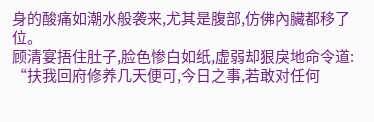身的酸痛如潮水般袭来,尤其是腹部,仿佛內臟都移了位。
顾清宴捂住肚子,脸色惨白如纸,虚弱却狠戾地命令道:
“扶我回府修养几天便可,今日之事,若敢对任何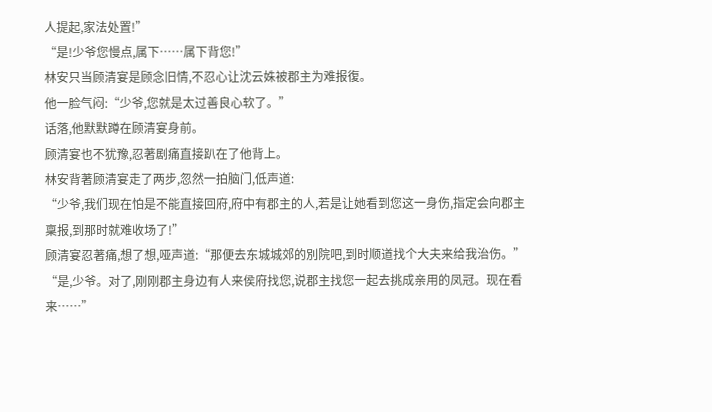人提起,家法处置!”
“是!少爷您慢点,属下……属下背您!”
林安只当顾清宴是顾念旧情,不忍心让沈云姝被郡主为难报復。
他一脸气闷:“少爷,您就是太过善良心软了。”
话落,他默默蹲在顾清宴身前。
顾清宴也不犹豫,忍著剧痛直接趴在了他背上。
林安背著顾清宴走了两步,忽然一拍脑门,低声道:
“少爷,我们现在怕是不能直接回府,府中有郡主的人,若是让她看到您这一身伤,指定会向郡主稟报,到那时就难收场了!”
顾清宴忍著痛,想了想,哑声道:“那便去东城城郊的別院吧,到时顺道找个大夫来给我治伤。”
“是,少爷。对了,刚刚郡主身边有人来侯府找您,说郡主找您一起去挑成亲用的凤冠。现在看来……”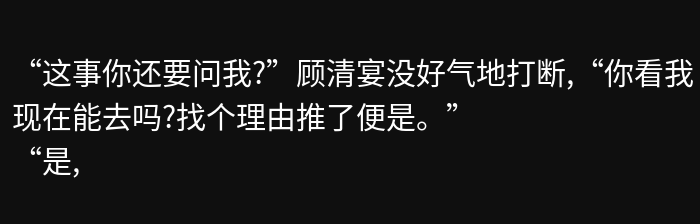“这事你还要问我?”顾清宴没好气地打断,“你看我现在能去吗?找个理由推了便是。”
“是,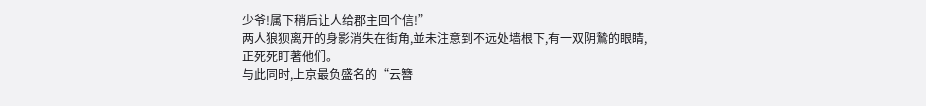少爷!属下稍后让人给郡主回个信!”
两人狼狈离开的身影消失在街角,並未注意到不远处墙根下,有一双阴鷙的眼睛,正死死盯著他们。
与此同时,上京最负盛名的“云簪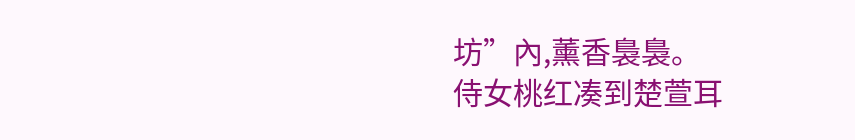坊”內,薰香裊裊。
侍女桃红凑到楚萱耳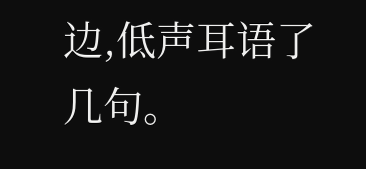边,低声耳语了几句。